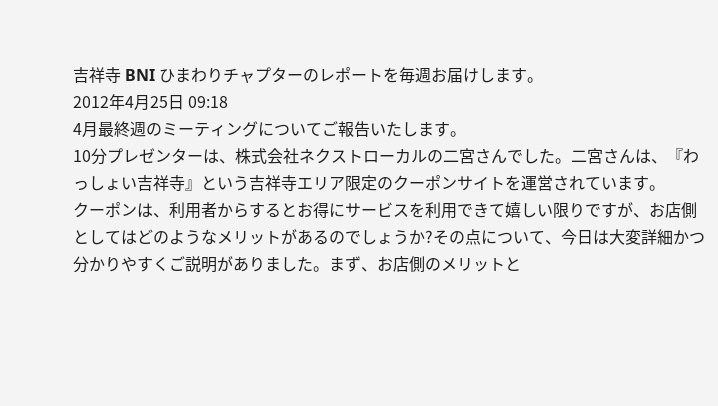吉祥寺 BNI ひまわりチャプターのレポートを毎週お届けします。
2012年4月25日 09:18
4月最終週のミーティングについてご報告いたします。
10分プレゼンターは、株式会社ネクストローカルの二宮さんでした。二宮さんは、『わっしょい吉祥寺』という吉祥寺エリア限定のクーポンサイトを運営されています。
クーポンは、利用者からするとお得にサービスを利用できて嬉しい限りですが、お店側としてはどのようなメリットがあるのでしょうか?その点について、今日は大変詳細かつ分かりやすくご説明がありました。まず、お店側のメリットと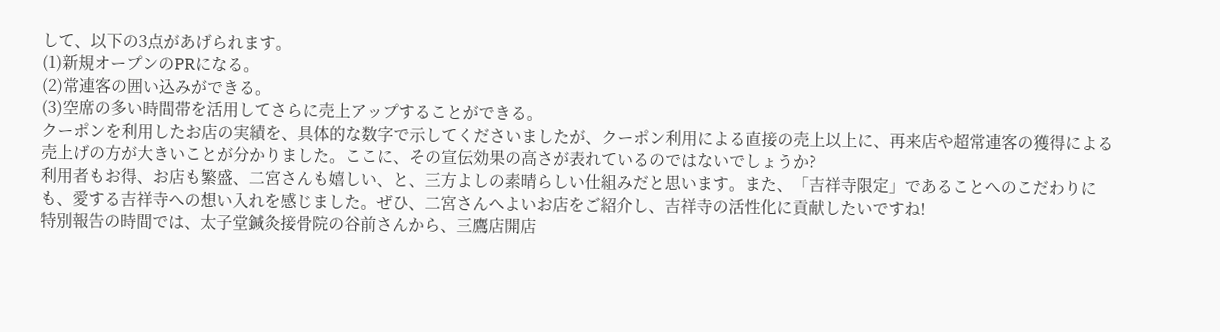して、以下の3点があげられます。
(1)新規オープンのPRになる。
(2)常連客の囲い込みができる。
(3)空席の多い時間帯を活用してさらに売上アップすることができる。
クーポンを利用したお店の実績を、具体的な数字で示してくださいましたが、クーポン利用による直接の売上以上に、再来店や超常連客の獲得による売上げの方が大きいことが分かりました。ここに、その宣伝効果の高さが表れているのではないでしょうか?
利用者もお得、お店も繁盛、二宮さんも嬉しい、と、三方よしの素晴らしい仕組みだと思います。また、「吉祥寺限定」であることへのこだわりにも、愛する吉祥寺への想い入れを感じました。ぜひ、二宮さんへよいお店をご紹介し、吉祥寺の活性化に貢献したいですね!
特別報告の時間では、太子堂鍼灸接骨院の谷前さんから、三鷹店開店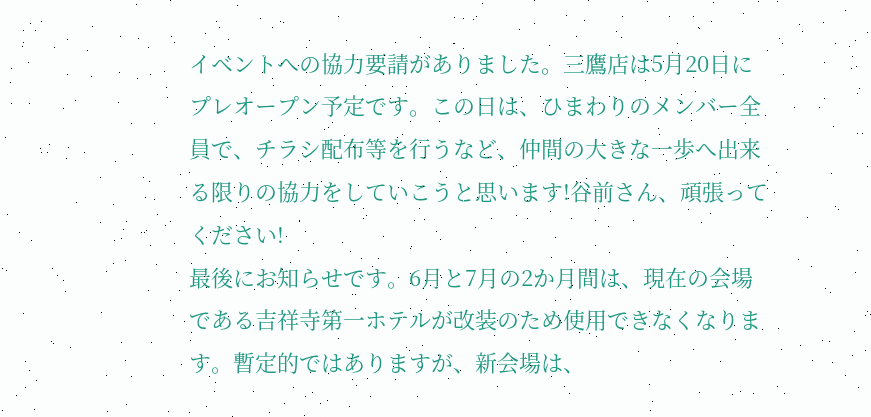イベントへの協力要請がありました。三鷹店は5月20日にプレオープン予定です。この日は、ひまわりのメンバー全員で、チラシ配布等を行うなど、仲間の大きな一歩へ出来る限りの協力をしていこうと思います!谷前さん、頑張ってください!
最後にお知らせです。6月と7月の2か月間は、現在の会場である吉祥寺第一ホテルが改装のため使用できなくなります。暫定的ではありますが、新会場は、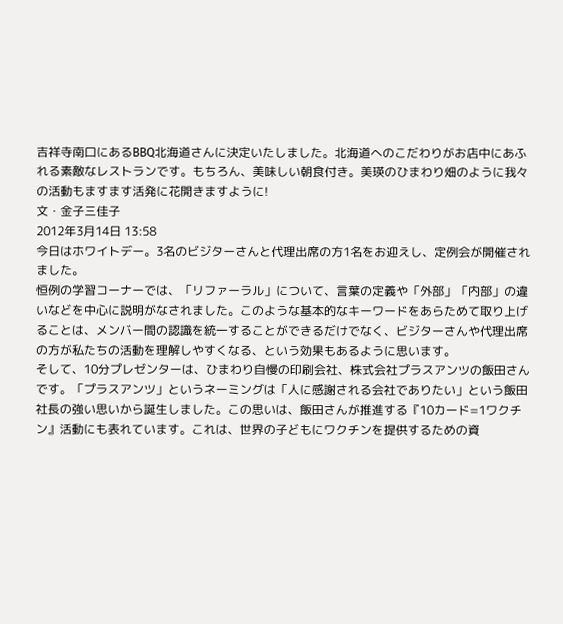吉祥寺南口にあるBBQ北海道さんに決定いたしました。北海道へのこだわりがお店中にあふれる素敵なレストランです。もちろん、美味しい朝食付き。美瑛のひまわり畑のように我々の活動もますます活発に花開きますように!
文・金子三佳子
2012年3月14日 13:58
今日はホワイトデー。3名のビジターさんと代理出席の方1名をお迎えし、定例会が開催されました。
恒例の学習コーナーでは、「リファーラル」について、言葉の定義や「外部」「内部」の違いなどを中心に説明がなされました。このような基本的なキーワードをあらためて取り上げることは、メンバー間の認識を統一することができるだけでなく、ビジターさんや代理出席の方が私たちの活動を理解しやすくなる、という効果もあるように思います。
そして、10分プレゼンターは、ひまわり自慢の印刷会社、株式会社プラスアンツの飯田さんです。「プラスアンツ」というネーミングは「人に感謝される会社でありたい」という飯田社長の強い思いから誕生しました。この思いは、飯田さんが推進する『10カード=1ワクチン』活動にも表れています。これは、世界の子どもにワクチンを提供するための資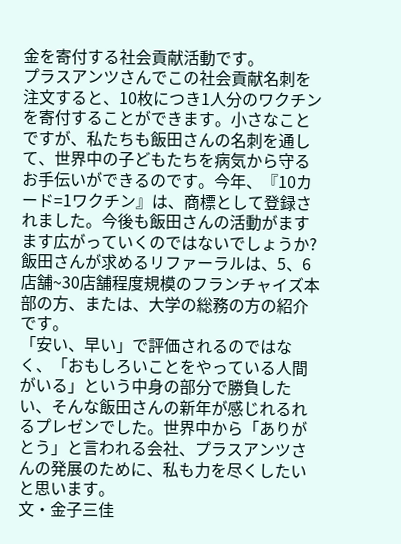金を寄付する社会貢献活動です。
プラスアンツさんでこの社会貢献名刺を注文すると、10枚につき1人分のワクチンを寄付することができます。小さなことですが、私たちも飯田さんの名刺を通して、世界中の子どもたちを病気から守るお手伝いができるのです。今年、『10カード=1ワクチン』は、商標として登録されました。今後も飯田さんの活動がますます広がっていくのではないでしょうか?
飯田さんが求めるリファーラルは、5、6店舗~30店舗程度規模のフランチャイズ本部の方、または、大学の総務の方の紹介です。
「安い、早い」で評価されるのではなく、「おもしろいことをやっている人間がいる」という中身の部分で勝負したい、そんな飯田さんの新年が感じれるれるプレゼンでした。世界中から「ありがとう」と言われる会社、プラスアンツさんの発展のために、私も力を尽くしたいと思います。
文・金子三佳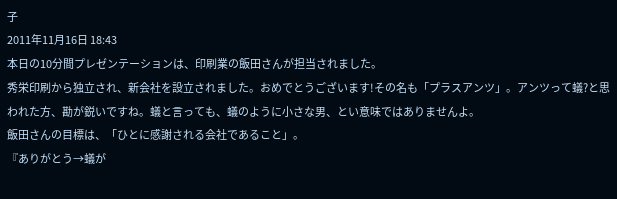子
2011年11月16日 18:43
本日の10分間プレゼンテーションは、印刷業の飯田さんが担当されました。
秀栄印刷から独立され、新会社を設立されました。おめでとうございます!その名も「プラスアンツ」。アンツって蟻?と思われた方、勘が鋭いですね。蟻と言っても、蟻のように小さな男、とい意味ではありませんよ。
飯田さんの目標は、「ひとに感謝される会社であること」。
『ありがとう→蟻が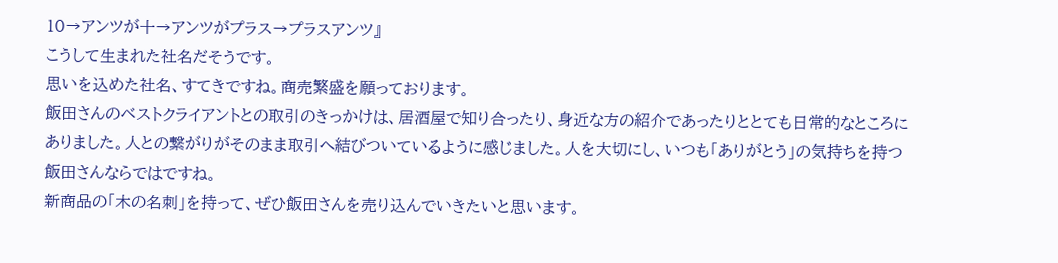10→アンツが十→アンツがプラス→プラスアンツ』
こうして生まれた社名だそうです。
思いを込めた社名、すてきですね。商売繁盛を願っております。
飯田さんのベストクライアントとの取引のきっかけは、居酒屋で知り合ったり、身近な方の紹介であったりととても日常的なところにありました。人との繋がりがそのまま取引へ結びついているように感じました。人を大切にし、いつも「ありがとう」の気持ちを持つ飯田さんならではですね。
新商品の「木の名刺」を持って、ぜひ飯田さんを売り込んでいきたいと思います。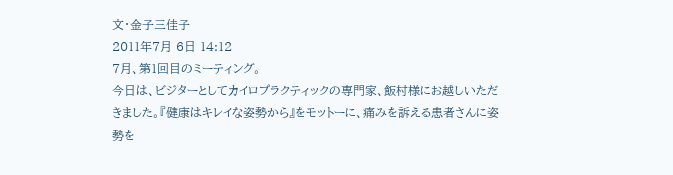文・金子三佳子
2011年7月 6日 14:12
7月、第1回目のミーティング。
今日は、ビジターとしてカイロプラクティックの専門家、飯村様にお越しいただきました。『健康はキレイな姿勢から』をモットーに、痛みを訴える患者さんに姿勢を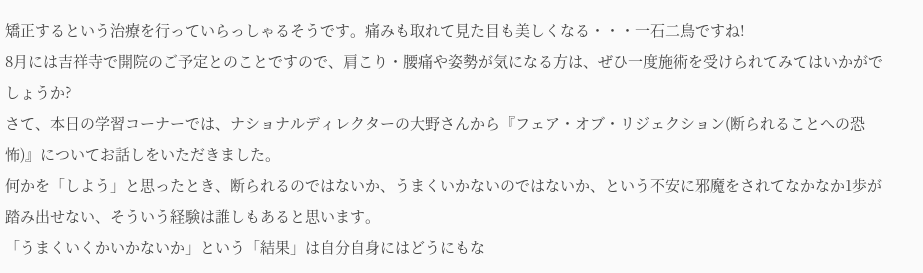矯正するという治療を行っていらっしゃるそうです。痛みも取れて見た目も美しくなる・・・一石二鳥ですね!
8月には吉祥寺で開院のご予定とのことですので、肩こり・腰痛や姿勢が気になる方は、ぜひ一度施術を受けられてみてはいかがでしょうか?
さて、本日の学習コーナーでは、ナショナルディレクターの大野さんから『フェア・オブ・リジェクション(断られることへの恐怖)』についてお話しをいただきました。
何かを「しよう」と思ったとき、断られるのではないか、うまくいかないのではないか、という不安に邪魔をされてなかなか1歩が踏み出せない、そういう経験は誰しもあると思います。
「うまくいくかいかないか」という「結果」は自分自身にはどうにもな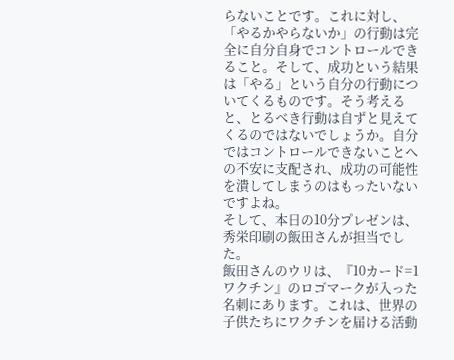らないことです。これに対し、「やるかやらないか」の行動は完全に自分自身でコントロールできること。そして、成功という結果は「やる」という自分の行動についてくるものです。そう考えると、とるべき行動は自ずと見えてくるのではないでしょうか。自分ではコントロールできないことへの不安に支配され、成功の可能性を潰してしまうのはもったいないですよね。
そして、本日の10分プレゼンは、秀栄印刷の飯田さんが担当でした。
飯田さんのウリは、『10カード=1ワクチン』のロゴマークが入った名刺にあります。これは、世界の子供たちにワクチンを届ける活動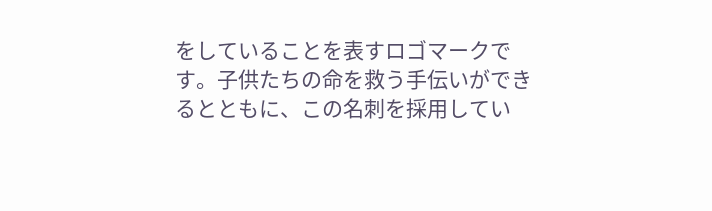をしていることを表すロゴマークです。子供たちの命を救う手伝いができるとともに、この名刺を採用してい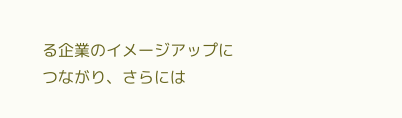る企業のイメージアップにつながり、さらには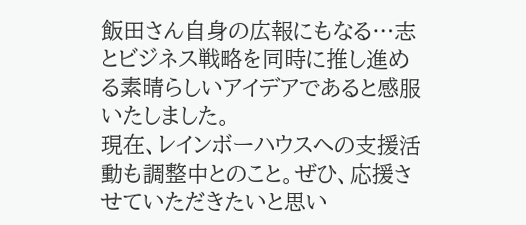飯田さん自身の広報にもなる…志とビジネス戦略を同時に推し進める素晴らしいアイデアであると感服いたしました。
現在、レインボーハウスへの支援活動も調整中とのこと。ぜひ、応援させていただきたいと思い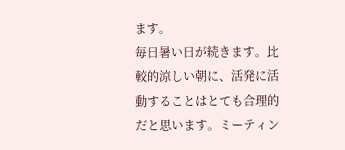ます。
毎日暑い日が続きます。比較的涼しい朝に、活発に活動することはとても合理的だと思います。ミーティン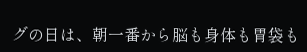グの日は、朝一番から脳も身体も胃袋も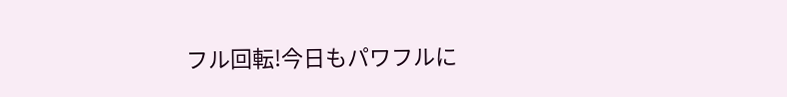フル回転!今日もパワフルに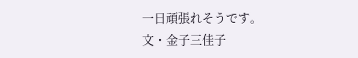一日頑張れそうです。
文・金子三佳子